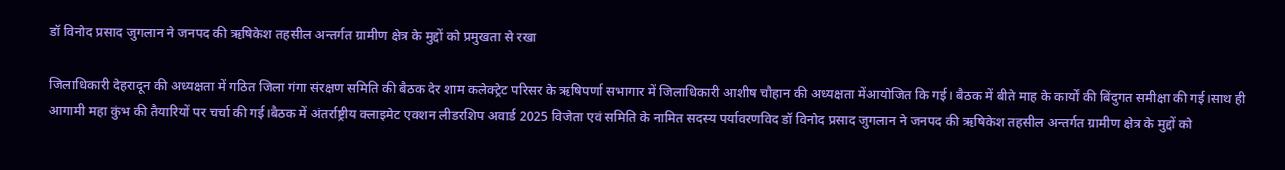डॉ विनोद प्रसाद जुगलान ने जनपद की ऋषिकेश तहसील अन्तर्गत ग्रामीण क्षेत्र के मुद्दों को प्रमुखता से रखा

जिलाधिकारी देहरादून की अध्यक्षता में गठित जिला गंगा संरक्षण समिति की बैठक देर शाम कलेक्ट्रेट परिसर के ऋषिपर्णा सभागार में जिलाधिकारी आशीष चौहान की अध्यक्षता मेंआयोजित कि गई। बैठक में बीते माह के कार्यों की बिंदुगत समीक्षा की गई।साथ ही आगामी महा कुंभ की तैयारियों पर चर्चा की गई।बैठक में अंतर्राष्ट्रीय क्लाइमेट एक्शन लीडरशिप अवार्ड 2025 विजेता एवं समिति के नामित सदस्य पर्यावरणविद डॉ विनोद प्रसाद जुगलान ने जनपद की ऋषिकेश तहसील अन्तर्गत ग्रामीण क्षेत्र के मुद्दों को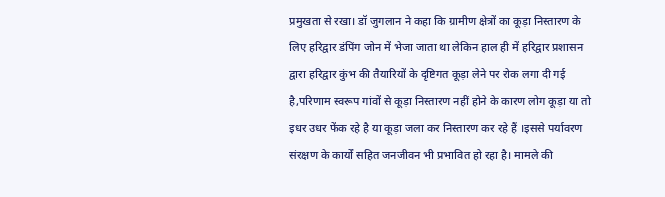प्रमुखता से रखा। डॉ जुगलान ने कहा कि ग्रामीण क्षेत्रों का कूड़ा निस्तारण के लिए हरिद्वार डंपिंग जोन में भेजा जाता था लेकिन हाल ही में हरिद्वार प्रशासन द्वारा हरिद्वार कुंभ की तैयारियों के दृष्टिगत कूड़ा लेने पर रोक लगा दी गई है,परिणाम स्वरूप गांवों से कूड़ा निस्तारण नहीं होने के कारण लोग कूड़ा या तो इधर उधर फेंक रहे है या कूड़ा जला कर निस्तारण कर रहे हैं ।इससे पर्यावरण संरक्षण के कार्यों सहित जनजीवन भी प्रभावित हो रहा है। मामले की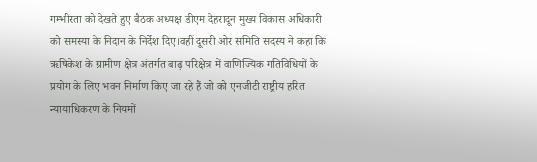गम्भीरता को देखते हुए बैठक अध्यक्ष डीएम देहरादून मुख्य विकास अधिकारी को समस्या के निदान के निर्देश दिए।वहीं दूसरी ओर समिति सदस्य ने कहा कि ऋषिकेश के ग्रामीण क्षेत्र अंतर्गत बाढ़ परिक्षेत्र में वाणिज्यिक गतिविधियों के प्रयोग के लिए भवन निर्माण किए जा रहे हैं जो को एनजीटी राष्ट्रीय हरित न्यायाधिकरण के नियमों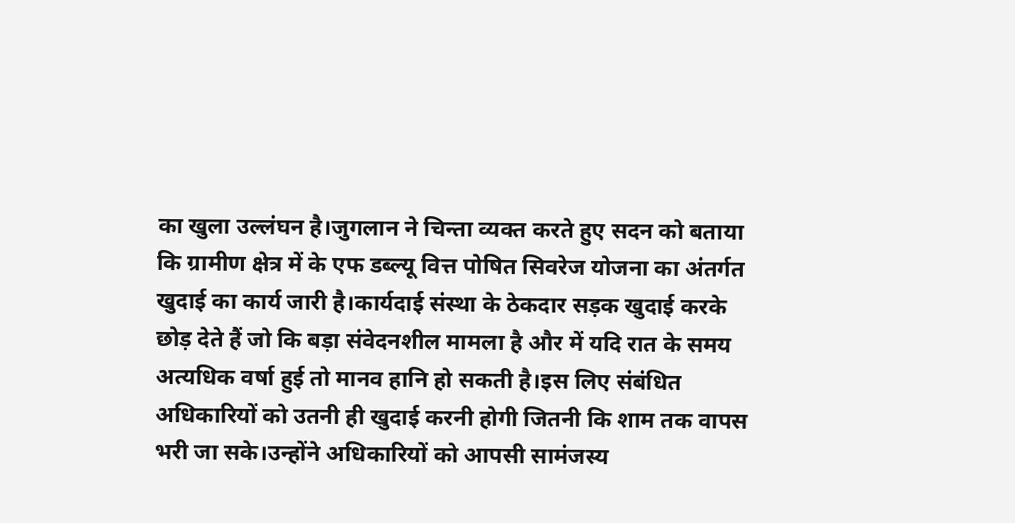का खुला उल्लंघन है।जुगलान ने चिन्ता व्यक्त करते हुए सदन को बताया कि ग्रामीण क्षेत्र में के एफ डब्ल्यू वित्त पोषित सिवरेज योजना का अंतर्गत खुदाई का कार्य जारी है।कार्यदाई संस्था के ठेकदार सड़क खुदाई करके छोड़ देते हैं जो कि बड़ा संवेदनशील मामला है और में यदि रात के समय अत्यधिक वर्षा हुई तो मानव हानि हो सकती है।इस लिए संबंधित अधिकारियों को उतनी ही खुदाई करनी होगी जितनी कि शाम तक वापस भरी जा सके।उन्होंने अधिकारियों को आपसी सामंजस्य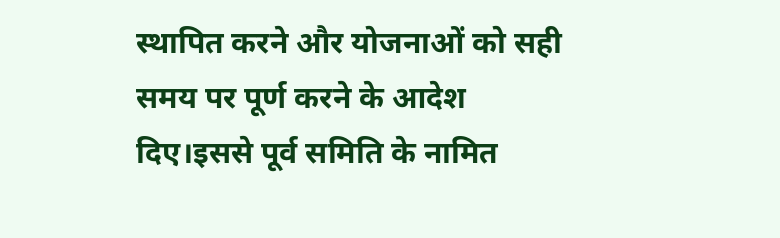स्थापित करने और योजनाओं को सही समय पर पूर्ण करने के आदेश दिए।इससे पूर्व समिति के नामित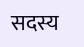सदस्य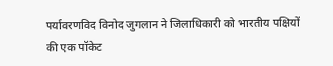पर्यावरणविद विनोद जुगलान ने जिलाधिकारी को भारतीय पक्षियों की एक पॉकेट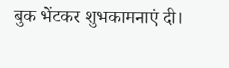बुक भेंटकर शुभकामनाएं दी।